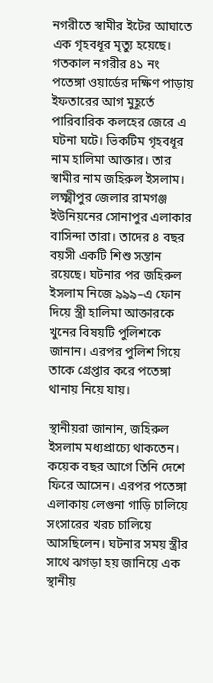নগরীতে স্বামীর ইটের আঘাতে এক গৃহবধূর মৃত্যু হয়েছে। গতকাল নগরীর ৪১ নং পতেঙ্গা ওয়ার্ডের দক্ষিণ পাড়ায় ইফতারের আগ মুহূর্তে পারিবারিক কলহের জেরে এ ঘটনা ঘটে। ভিকটিম গৃহবধূর নাম হালিমা আক্তার। তার স্বামীর নাম জহিরুল ইসলাম। লক্ষ্মীপুর জেলার রামগঞ্জ ইউনিয়নের সোনাপুর এলাকার বাসিন্দা তারা। তাদের ৪ বছর বয়সী একটি শিশু সন্তান রয়েছে। ঘটনার পর জহিরুল ইসলাম নিজে ৯৯৯–এ ফোন দিয়ে স্ত্রী হালিমা আক্তারকে খুনের বিষয়টি পুলিশকে জানান। এরপর পুলিশ গিয়ে তাকে গ্রেপ্তার করে পতেঙ্গা থানায় নিয়ে যায়।

স্থানীয়রা জানান, জহিরুল ইসলাম মধ্যপ্রাচ্যে থাকতেন। কয়েক বছর আগে তিনি দেশে ফিরে আসেন। এরপর পতেঙ্গা এলাকায় লেগুনা গাড়ি চালিয়ে সংসারের খরচ চালিয়ে আসছিলেন। ঘটনার সময় স্ত্রীর সাথে ঝগড়া হয় জানিয়ে এক স্থানীয়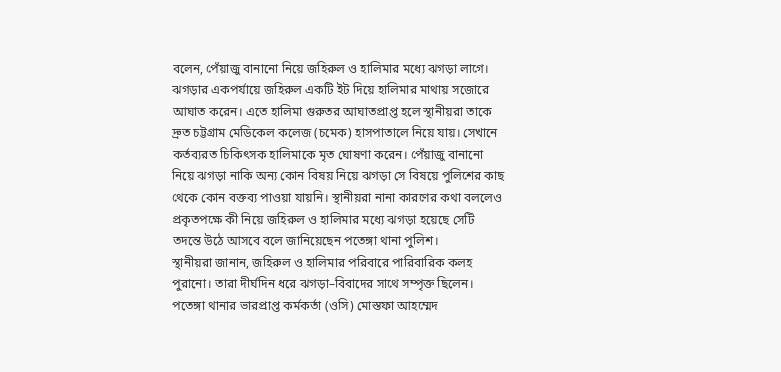বলেন, পেঁয়াজু বানানো নিয়ে জহিরুল ও হালিমার মধ্যে ঝগড়া লাগে। ঝগড়ার একপর্যায়ে জহিরুল একটি ইট দিয়ে হালিমার মাথায় সজোরে আঘাত করেন। এতে হালিমা গুরুতর আঘাতপ্রাপ্ত হলে স্থানীয়রা তাকে দ্রুত চট্টগ্রাম মেডিকেল কলেজ (চমেক) হাসপাতালে নিয়ে যায়। সেখানে কর্তব্যরত চিকিৎসক হালিমাকে মৃত ঘোষণা করেন। পেঁয়াজু বানানো নিয়ে ঝগড়া নাকি অন্য কোন বিষয় নিয়ে ঝগড়া সে বিষয়ে পুলিশের কাছ থেকে কোন বক্তব্য পাওয়া যায়নি। স্থানীয়রা নানা কারণের কথা বললেও প্রকৃতপক্ষে কী নিয়ে জহিরুল ও হালিমার মধ্যে ঝগড়া হয়েছে সেটি তদন্তে উঠে আসবে বলে জানিয়েছেন পতেঙ্গা থানা পুলিশ।
স্থানীয়রা জানান, জহিরুল ও হালিমার পরিবারে পারিবারিক কলহ পুরানো। তারা দীর্ঘদিন ধরে ঝগড়া–বিবাদের সাথে সম্পৃক্ত ছিলেন।
পতেঙ্গা থানার ভারপ্রাপ্ত কর্মকর্তা (ওসি) মোস্তফা আহম্মেদ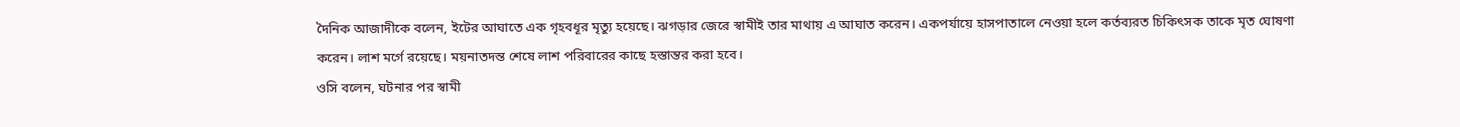দৈনিক আজাদীকে বলেন, ইটের আঘাতে এক গৃহবধূর মৃত্যু হয়েছে। ঝগড়ার জেরে স্বামীই তার মাথায় এ আঘাত করেন। একপর্যায়ে হাসপাতালে নেওয়া হলে কর্তব্যরত চিকিৎসক তাকে মৃত ঘোষণা করেন। লাশ মর্গে রয়েছে। ময়নাতদন্ত শেষে লাশ পরিবারের কাছে হস্তান্তর করা হবে।
ওসি বলেন, ঘটনার পর স্বামী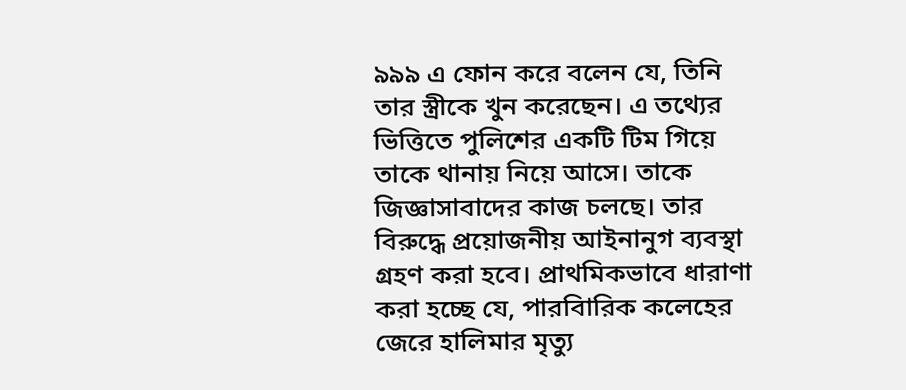৯৯৯ এ ফোন করে বলেন যে, তিনি তার স্ত্রীকে খুন করেছেন। এ তথ্যের ভিত্তিতে পুলিশের একটি টিম গিয়ে তাকে থানায় নিয়ে আসে। তাকে জিজ্ঞাসাবাদের কাজ চলছে। তার বিরুদ্ধে প্রয়োজনীয় আইনানুগ ব্যবস্থা গ্রহণ করা হবে। প্রাথমিকভাবে ধারাণা করা হচ্ছে যে, পারবিারিক কলেহের জেরে হালিমার মৃত্যু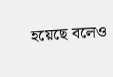হয়েছে বলেও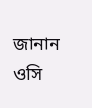জানান ওসি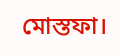মোস্তফা।